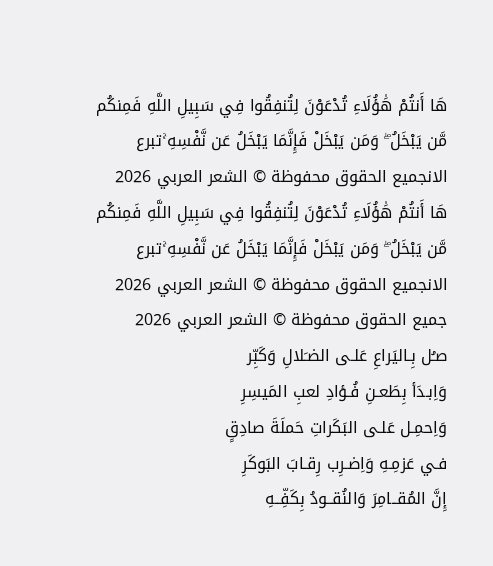هَا أَنتُمْ هَٰؤُلَاءِ تُدْعَوْنَ لِتُنفِقُوا فِي سَبِيلِ اللَّهِ فَمِنكُم مَّن يَبْخَلُ ۖ وَمَن يَبْخَلْ فَإِنَّمَا يَبْخَلُ عَن نَّفْسِهِ ۚتبرع الانجميع الحقوق محفوظة © الشعر العربي 2026
هَا أَنتُمْ هَٰؤُلَاءِ تُدْعَوْنَ لِتُنفِقُوا فِي سَبِيلِ اللَّهِ فَمِنكُم مَّن يَبْخَلُ ۖ وَمَن يَبْخَلْ فَإِنَّمَا يَبْخَلُ عَن نَّفْسِهِ ۚتبرع الانجميع الحقوق محفوظة © الشعر العربي 2026
جميع الحقوق محفوظة © الشعر العربي 2026
صـُل بِـاليَراعِ عَلـى الضـَلالِ وَكَبِّر
وَاِبـدَأ بِطَعـنِ فُـؤادِ لعبِ المَيسِرِ
وَاِحمِـل عَلـى البَكَراتِ حَملَةَ صادِقٍ
فـي عَزمِـهِ وَاِضـرِب رِقـابَ البَوكَرِ
إِنَّ المُقــامِرَ وَالنُقــودُ بِكَفِّــهِ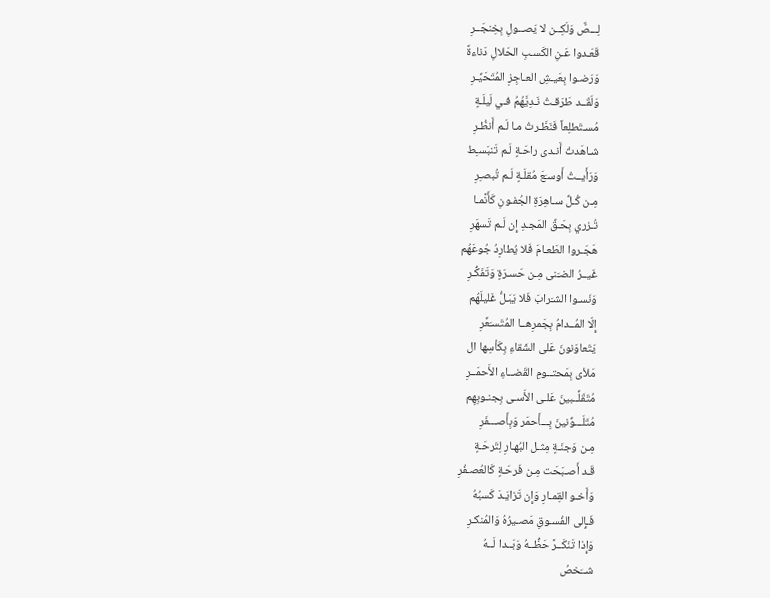لِـــصٌّ وَلَكِــن لا يَصــولِ بِخِنجَــرِ
قَعَـدوا عَـنِ الكَسـبِ الحَلالِ دَناءةً
وَرَضـوا بِعَيـشِ العـاجِزِ المُتَحَيِّـرِ
وَلَقَــد طَرَقـتُ نَـدِيَّهُمُ فـي لَيلَـةٍ
مُسـتَطلِعاً فَنَظَـرتُ مـا لَـم أَنظُـرِ
شـاهَدتُ أَنـدى راحَـةٍ لَـم تَنبَسـِط
وَرَأَيــتُ أَوسـَعَ مُقلَـةٍ لَـم تُبصـِرِ
مِـن كُـلِّ سـاهِرَةِ الجُفـونِ كَأَنَّمـا
تُـزري بِحَـقِّ المَجـدِ إِن لَـم تَسهَرِ
هَجَـروا الطَعـامَ فَلا يُطارِدُ جُوعَهُم
غَيــرُ الضـَنى مِـن حَسـرَةٍ وَتَفَكُّـرِ
وَنَسـوا الشـَرابَ فَلا يَبَـلُّ غَليلَهُم
إِلّا المُــدامُ بِجَمرِهــا المُتَسـَعِّرِ
يَتَعاوَنونَ عَلى الشَقاءِ بِكَأسِها ال
مَلأى بِمَحتــومِ القَضــاءِ الأَحمَــرِ
مُتَقَلِّــبينَ عَلـى الأَسـى بِجنـوبِهِم
مُتَلَـــوِّنينَ بِـــأَحمَر وَبِأَصـــفَرِ
مِـن وَجنَـةٍ مِثـل البُهـارِ لِتَرحَـةٍ
قَـد أَصـبَحَت مِـن فَرحَـةٍ كَالعُصـفُرِ
وَأَخـو القِمـارِ وَإِن تَزايَـدَ كَسبُهُ
فَـإِلى الفُسـوقِ مَصـيرُهُ وَالمُنكـرِ
وَإِذا تَنَكَــرَّ حَظُّــهُ وَبَــدا لَــهُ
شــَخصُ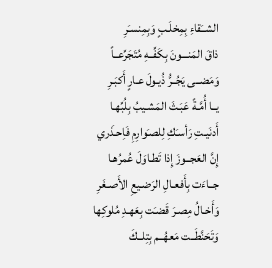الشــَقاءِ بِمِخلَـبٍ وَبِمِنسـَرِ
ذاقَ المَنـــونَ بِكَفِّــهِ مُتَجَرِّعــاً
وَمَضــى يَجُــرُّ ذُيـولَ عـارٍ أَكبَـرِ
يــا أُمَّـةً عَبَـثَ المَشـيبُ بِلُبِّهـا
أَدنَيـتِ رَأسـَكِ لِلصـَوارِمِ فَاِحـذَري
إِنَّ العَجــوزَ إِذا تَطـاوَلَ عُمرُهـا
جــاءَت بِأَفعـالِ الرَضـيعِ الأَصـغَرِ
وَأَخـالُ مِصـرَ قَضـَت بِعَهـدِ مُلوكِها
وَتَحَنَّطَــت مَعهُــم بِتِلــكَ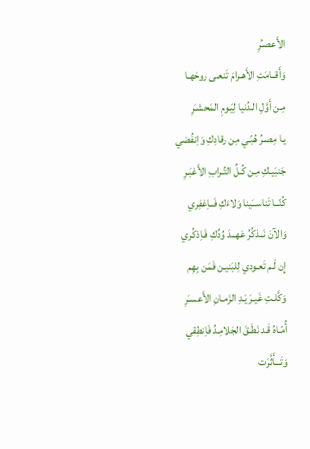الأَعصـُرِ
وَأَقــامَتِ الأَهـرامَ تَنعـى روحَهـا
مِـن أَوَّلِ الـدُنيا لِيَـومِ المَحشـَرِ
يـا مِصـرُ هُبّـي مِن رقادِكِ وَاِنفُضي
جَنبَيـكِ مِـن كُـلِّ التُـرابِ الأَغبَـرِ
كُنّــا تَناســَينا وَلاءَكِ فَــاِغفِري
وَالآنَ نَــذكُرُ عَهــدَ وُدِّكِ فَـاِذكُري
إِن لَـم تَعـودي لِلبَنيـن فَمَن بِهِم
وَكَّلـتِ غَيـرَ يَـدِ الزَمـانِ الأَعسـَرِ
أُمّـاهُ قَـد نَطَـقَ الجَلامِـدُ فَاِنطِقي
وَتَـــأَثَّرَت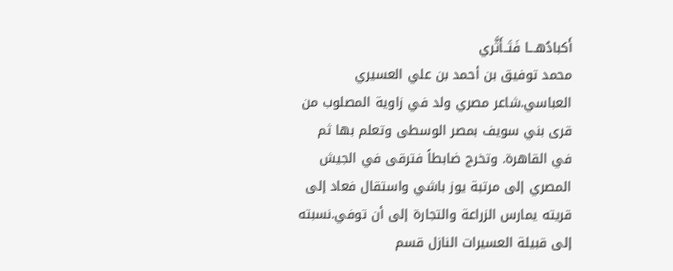أَكبادُهـــا فَتَــأَثَّري
محمد توفيق بن أحمد بن علي العسيري العباسي.شاعر مصري ولد في زاوية المصلوب من قرى بني سويف بمصر الوسطى وتعلم بها ثم في القاهرة. وتخرج ضابطاً فترقى في الجيش المصري إلى مرتبة يوز باشي واستقال فعاد إلى قريته يمارس الزراعة والتجارة إلى أن توفي.نسبته إلى قبيلة العسيرات النازل قسم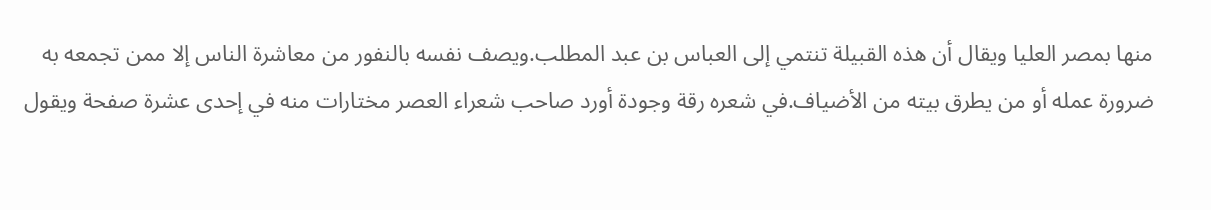منها بمصر العليا ويقال أن هذه القبيلة تنتمي إلى العباس بن عبد المطلب.ويصف نفسه بالنفور من معاشرة الناس إلا ممن تجمعه به ضرورة عمله أو من يطرق بيته من الأضياف.في شعره رقة وجودة أورد صاحب شعراء العصر مختارات منه في إحدى عشرة صفحة ويقول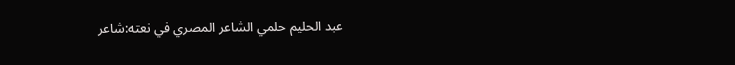عبد الحليم حلمي الشاعر المصري في نعته:شاعر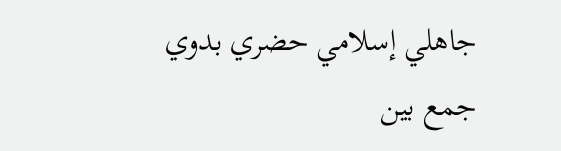جاهلي إسلامي حضري بدوي جمع بين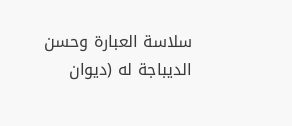سلاسة العبارة وحسن الديباجة له (ديوان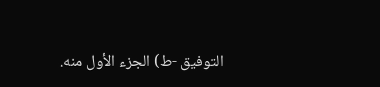التوفيق -ط) الجزء الأول منه.